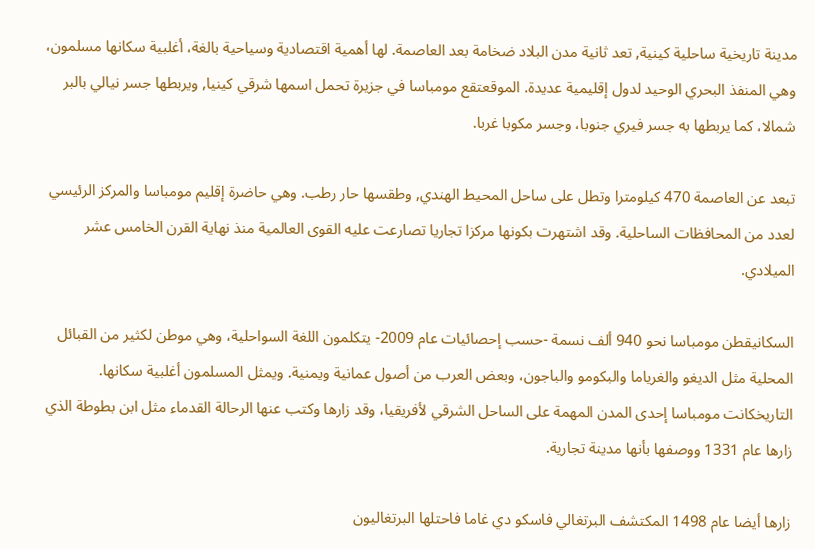مدينة تاريخية ساحلية كينية, تعد ثانية مدن البلاد ضخامة بعد العاصمة. لها أهمية اقتصادية وسياحية بالغة، أغلبية سكانها مسلمون، وهي المنفذ البحري الوحيد لدول إقليمية عديدة. الموقعتقع مومباسا في جزيرة تحمل اسمها شرقي كينيا, ويربطها جسر نيالي بالبر شمالا، كما يربطها به جسر فيري جنوبا، وجسر مكوبا غربا.

تبعد عن العاصمة 470 كيلومترا وتطل على ساحل المحيط الهندي, وطقسها حار رطب. وهي حاضرة إقليم مومباسا والمركز الرئيسي لعدد من المحافظات الساحلية. وقد اشتهرت بكونها مركزا تجاريا تصارعت عليه القوى العالمية منذ نهاية القرن الخامس عشر الميلادي.

السكانيقطن مومباسا نحو 940 ألف نسمة -حسب إحصائيات عام 2009- يتكلمون اللغة السواحلية، وهي موطن لكثير من القبائل المحلية مثل الديغو والغرياما والبكومو والباجون، وبعض العرب من أصول عمانية ويمنية. ويمثل المسلمون أغلبية سكانها. التاريخكانت مومباسا إحدى المدن المهمة على الساحل الشرقي لأفريقيا، وقد زارها وكتب عنها الرحالة القدماء مثل ابن بطوطة الذي زارها عام 1331 ووصفها بأنها مدينة تجارية.

زارها أيضا عام 1498 المكتشف البرتغالي فاسكو دي غاما فاحتلها البرتغاليون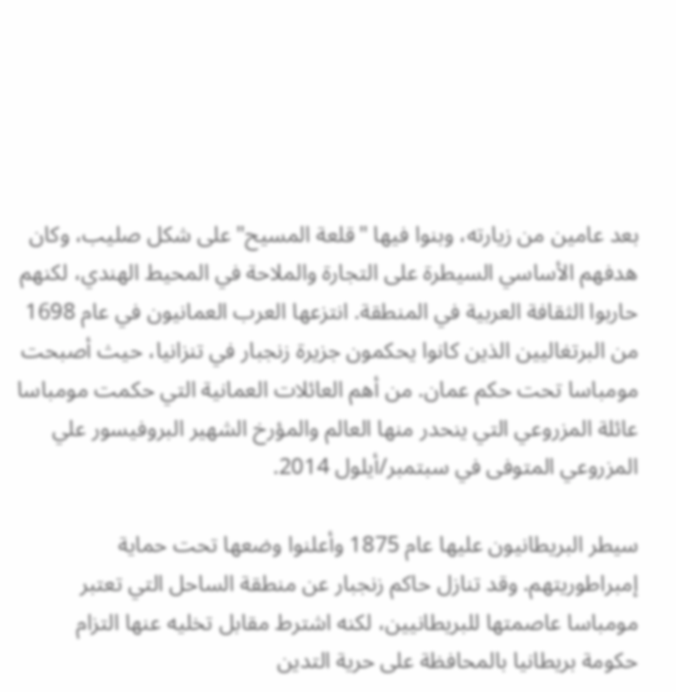بعد عامين من زيارته، وبنوا فيها "قلعة المسيح" على شكل صليب، وكان هدفهم الأساسي السيطرة على التجارة والملاحة في المحيط الهندي، لكنهم حاربوا الثقافة العربية في المنطقة. انتزعها العرب العمانيون في عام 1698 من البرتغاليين الذين كانوا يحكمون جزيرة زنجبار في تنزانيا، حيث أصبحت مومباسا تحت حكم عمان. من أهم العائلات العمانية التي حكمت مومباسا عائلة المزروعي التي ينحدر منها العالم والمؤرخ الشهير البروفيسور علي المزروعي المتوفى في سبتمبر/أيلول 2014.

سيطر البريطانيون عليها عام 1875 وأعلنوا وضعها تحت حماية إمبراطوريتهم. وقد تنازل حاكم زنجبار عن منطقة الساحل التي تعتبر مومباسا عاصمتها للبريطانيين، لكنه اشترط مقابل تخليه عنها التزام حكومة بريطانيا بالمحافظة على حرية التدين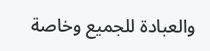والعبادة للجميع وخاصة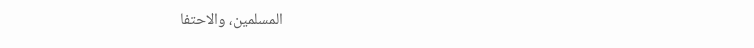المسلمين، والاحتفا